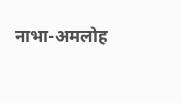नाभा-अमलोह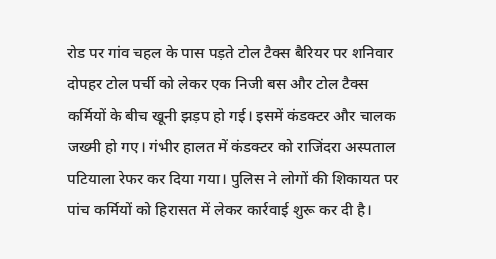रोड पर गांव चहल के पास पड़ते टोल टैक्स बैरियर पर शनिवार दोपहर टोल पर्ची को लेकर एक निजी बस और टोल टैक्स कर्मियों के बीच खूनी झड़प हो गई। इसमें कंडक्टर और चालक जख्मी हो गए। गंभीर हालत में कंडक्टर को राजिंदरा अस्पताल पटियाला रेफर कर दिया गया। पुलिस ने लोगों की शिकायत पर पांच कर्मियों को हिरासत में लेकर कार्रवाई शुरू कर दी है।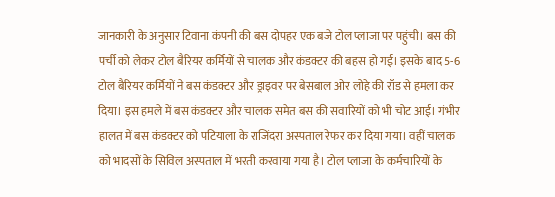जानकारी के अनुसार टिवाना कंपनी की बस दोपहर एक बजे टोल प्लाजा पर पहुंची। बस की पर्ची को लेकर टोल बैरियर कर्मियों से चालक और कंडक्टर की बहस हो गई। इसके बाद 5-6 टोल बैरियर कर्मियों ने बस कंडक्टर और ड्राइवर पर बेसबाल ओर लोहे की रॉड से हमला कर दिया। इस हमले में बस कंडक्टर और चालक समेत बस की सवारियों को भी चोट आई। गंभीर हालत में बस कंडक्टर को पटियाला के राजिंदरा अस्पताल रेफर कर दिया गया। वहीं चालक को भादसों के सिविल अस्पताल में भरती करवाया गया है। टोल प्लाजा के कर्मचारियों के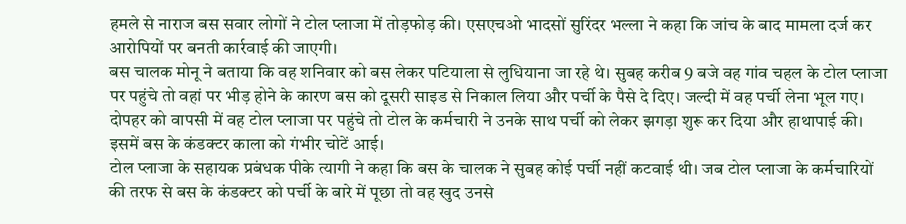हमले से नाराज बस सवार लोगों ने टोल प्लाजा में तोड़फोड़ की। एसएचओ भादसों सुरिंदर भल्ला ने कहा कि जांच के बाद मामला दर्ज कर आरोपियों पर बनती कार्रवाई की जाएगी।
बस चालक मोनू ने बताया कि वह शनिवार को बस लेकर पटियाला से लुधियाना जा रहे थे। सुबह करीब 9 बजे वह गांव चहल के टोल प्लाजा पर पहुंचे तो वहां पर भीड़ होने के कारण बस को दूसरी साइड से निकाल लिया और पर्ची के पैसे दे दिए। जल्दी में वह पर्ची लेना भूल गए। दोपहर को वापसी में वह टोल प्लाजा पर पहुंचे तो टोल के कर्मचारी ने उनके साथ पर्ची को लेकर झगड़ा शुरू कर दिया और हाथापाई की। इसमें बस के कंडक्टर काला को गंभीर चोटें आई।
टोल प्लाजा के सहायक प्रबंधक पीके त्यागी ने कहा कि बस के चालक ने सुबह कोई पर्ची नहीं कटवाई थी। जब टोल प्लाजा के कर्मचारियों की तरफ से बस के कंडक्टर को पर्ची के बारे में पूछा तो वह खुद उनसे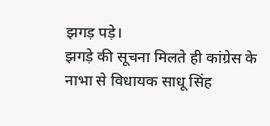झगड़ पड़े।
झगड़े की सूचना मिलते ही कांग्रेस के नाभा से विधायक साधू सिंह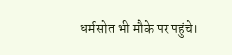धर्मसोत भी मौके पर पहुंचे।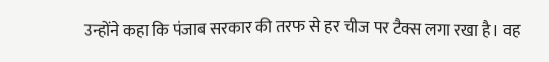उन्होंने कहा कि पंजाब सरकार की तरफ से हर चीज पर टैक्स लगा रखा है। वह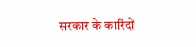सरकार के कारिंदों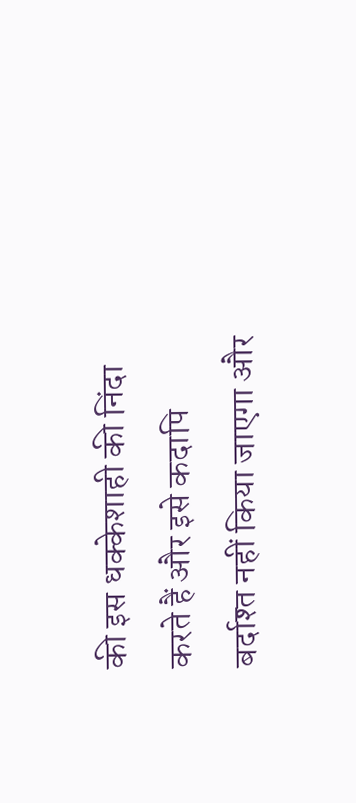की इस धक्केशाही की निंदा करते हैं और इसे कदापि बर्दाश्त नहीं किया जाएगा और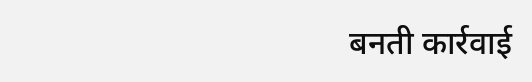बनती कार्रवाई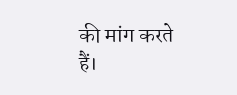की मांग करते हैं।